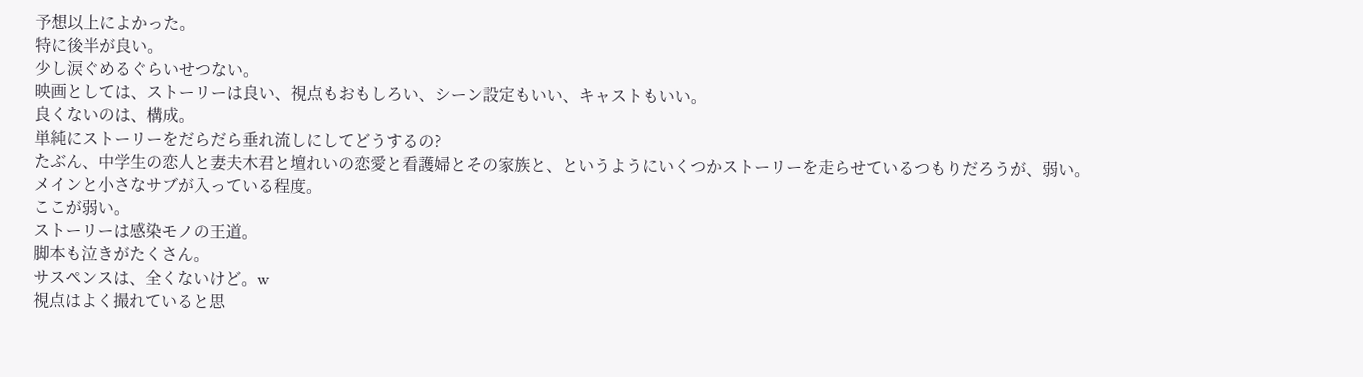予想以上によかった。
特に後半が良い。
少し涙ぐめるぐらいせつない。
映画としては、ストーリーは良い、視点もおもしろい、シーン設定もいい、キャストもいい。
良くないのは、構成。
単純にストーリーをだらだら垂れ流しにしてどうするの?
たぶん、中学生の恋人と妻夫木君と壇れいの恋愛と看護婦とその家族と、というようにいくつかストーリーを走らせているつもりだろうが、弱い。
メインと小さなサブが入っている程度。
ここが弱い。
ストーリーは感染モノの王道。
脚本も泣きがたくさん。
サスペンスは、全くないけど。w
視点はよく撮れていると思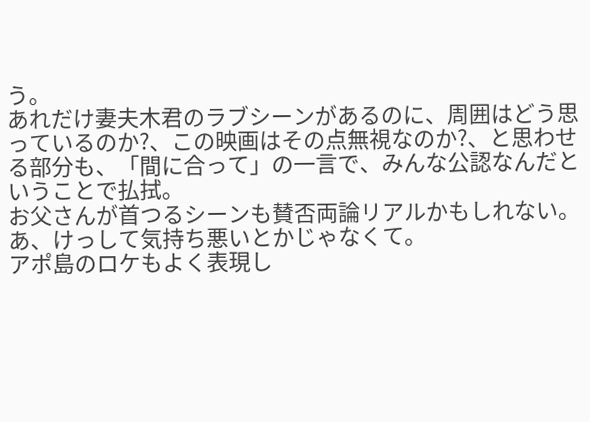う。
あれだけ妻夫木君のラブシーンがあるのに、周囲はどう思っているのか?、この映画はその点無視なのか?、と思わせる部分も、「間に合って」の一言で、みんな公認なんだということで払拭。
お父さんが首つるシーンも賛否両論リアルかもしれない。
あ、けっして気持ち悪いとかじゃなくて。
アポ島のロケもよく表現し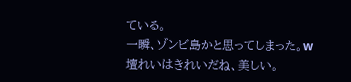ている。
一瞬、ゾンビ島かと思ってしまった。w
壇れいはきれいだね、美しい。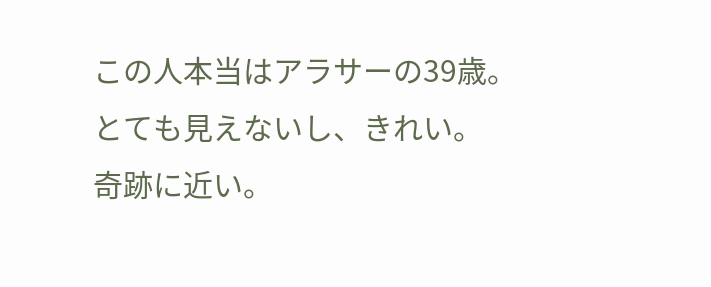この人本当はアラサーの39歳。
とても見えないし、きれい。
奇跡に近い。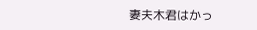妻夫木君はかっ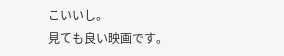こいいし。
見ても良い映画です。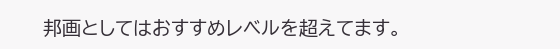邦画としてはおすすめレベルを超えてます。